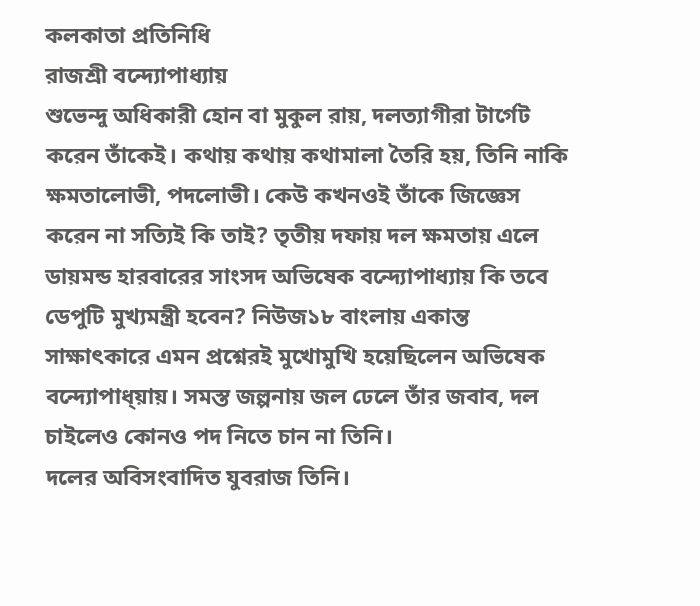কলকাতা প্রতিনিধি
রাজশ্রী বন্দ্যোপাধ্যায়
শুভেন্দু অধিকারী হোন বা মুকুল রায়, দলত্যাগীরা টার্গেট করেন তাঁকেই। কথায় কথায় কথামালা তৈরি হয়, তিনি নাকি ক্ষমতালোভী, পদলোভী। কেউ কখনওই তাঁকে জিজ্ঞেস করেন না সত্যিই কি তাই? তৃতীয় দফায় দল ক্ষমতায় এলে ডায়মন্ড হারবারের সাংসদ অভিষেক বন্দ্যোপাধ্যায় কি তবে ডেপুটি মুখ্যমন্ত্রী হবেন? নিউজ১৮ বাংলায় একান্ত সাক্ষাৎকারে এমন প্রশ্নেরই মুখোমুখি হয়েছিলেন অভিষেক বন্দ্যোপাধ্য়ায়। সমস্ত জল্পনায় জল ঢেলে তাঁর জবাব, দল চাইলেও কোনও পদ নিতে চান না তিনি।
দলের অবিসংবাদিত যুবরাজ তিনি।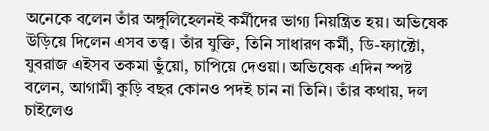অনেকে বলেন তাঁর অঙ্গুলিহেলনই কর্মীদের ভাগ্য নিয়ন্ত্রিত হয়। অভিষেক উড়িয়ে দিলেন এসব তত্ত্ব। তাঁর যুক্তি, তিনি সাধারণ কর্মী, ডি-ফ্যাক্টো, যুবরাজ এইসব তকমা ভুঁয়ো, চাপিয়ে দেওয়া। অভিষেক এদিন স্পষ্ট বলেন, আগামী কুড়ি বছর কোনও পদই চান না তিনি। তাঁর কথায়, দল চাইলেও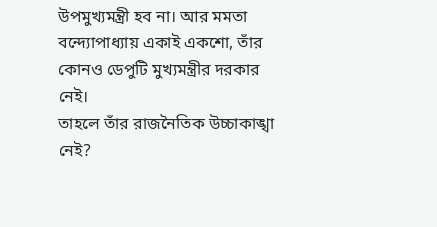উপমুখ্যমন্ত্রী হব না। আর মমতা বন্দ্যোপাধ্যায় একাই একশো, তাঁর কোনও ডেপুটি মুখ্যমন্ত্রীর দরকার নেই।
তাহলে তাঁর রাজনৈতিক উচ্চাকাঙ্খা নেই?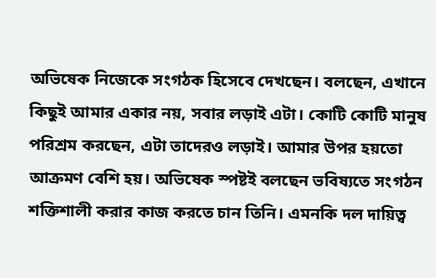অভিষেক নিজেকে সংগঠক হিসেবে দেখছেন। বলছেন, এখানে কিছুই আমার একার নয়, সবার লড়াই এটা। কোটি কোটি মানুষ পরিশ্রম করছেন, এটা তাদেরও লড়াই। আমার উপর হয়তো আক্রমণ বেশি হয়। অভিষেক স্পষ্টই বলছেন ভবিষ্যতে সংগঠন শক্তিশালী করার কাজ করতে চান তিনি। এমনকি দল দায়িত্ব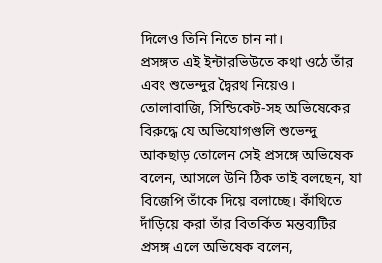দিলেও তিনি নিতে চান না।
প্রসঙ্গত এই ইন্টারভিউতে কথা ওঠে তাঁর এবং শুভেন্দুর দ্বৈরথ নিয়েও। তোলাবাজি, সিন্ডিকেট-সহ অভিষেকের বিরুদ্ধে যে অভিযোগগুলি শুভেন্দু আকছাড় তোলেন সেই প্রসঙ্গে অভিষেক বলেন, আসলে উনি ঠিক তাই বলছেন, যা বিজেপি তাঁকে দিয়ে বলাচ্ছে। কাঁথিতে দাঁড়িয়ে করা তাঁর বিতর্কিত মন্তব্যটির প্রসঙ্গ এলে অভিষেক বলেন,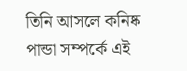তিনি আসলে কনিষ্ক পান্ডা সম্পর্কে এই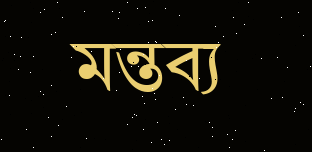মন্তব্য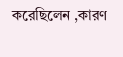করেছিলেন ,কারণ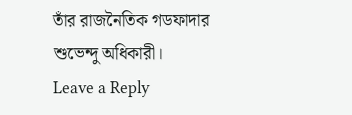তাঁর রাজনৈতিক গডফাদার শুভেন্দু অধিকারী।
Leave a Reply